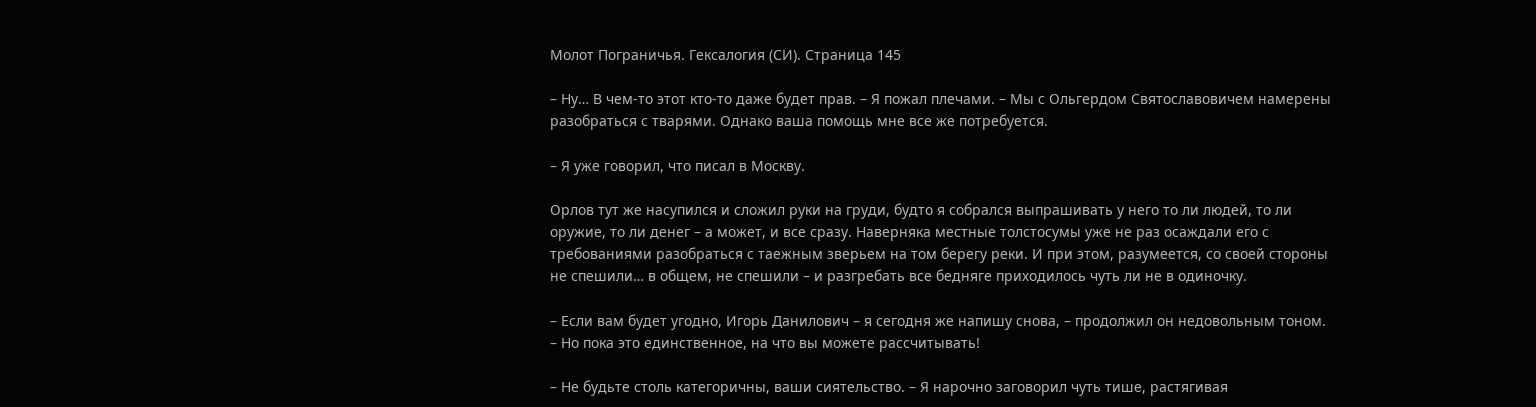Молот Пограничья. Гексалогия (СИ). Страница 145

– Ну… В чем‑то этот кто‑то даже будет прав. – Я пожал плечами. – Мы с Ольгердом Святославовичем намерены разобраться с тварями. Однако ваша помощь мне все же потребуется.

– Я уже говорил, что писал в Москву.

Орлов тут же насупился и сложил руки на груди, будто я собрался выпрашивать у него то ли людей, то ли оружие, то ли денег – а может, и все сразу. Наверняка местные толстосумы уже не раз осаждали его с требованиями разобраться с таежным зверьем на том берегу реки. И при этом, разумеется, со своей стороны не спешили… в общем, не спешили – и разгребать все бедняге приходилось чуть ли не в одиночку.

– Если вам будет угодно, Игорь Данилович – я сегодня же напишу снова, – продолжил он недовольным тоном. – Но пока это единственное, на что вы можете рассчитывать!

– Не будьте столь категоричны, ваши сиятельство. – Я нарочно заговорил чуть тише, растягивая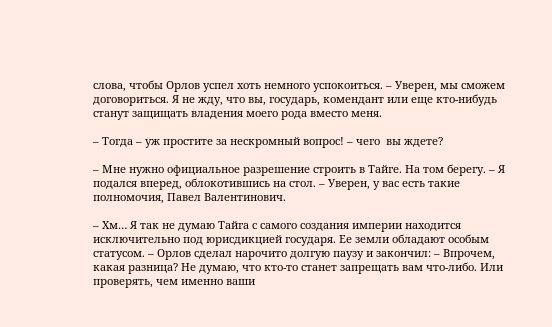слова, чтобы Орлов успел хоть немного успокоиться. – Уверен, мы сможем договориться. Я не жду, что вы, государь, комендант или еще кто‑нибудь станут защищать владения моего рода вместо меня.

– Тогда – уж простите за нескромный вопрос! – чего  вы ждете?

– Мне нужно официальное разрешение строить в Тайге. На том берегу. – Я подался вперед, облокотившись на стол. – Уверен, у вас есть такие полномочия, Павел Валентинович.

– Хм… Я так не думаю Тайга с самого создания империи находится исключительно под юрисдикцией государя. Ее земли обладают особым статусом. – Орлов сделал нарочито долгую паузу и закончил: – Впрочем, какая разница? Не думаю, что кто‑то станет запрещать вам что‑либо. Или проверять, чем именно ваши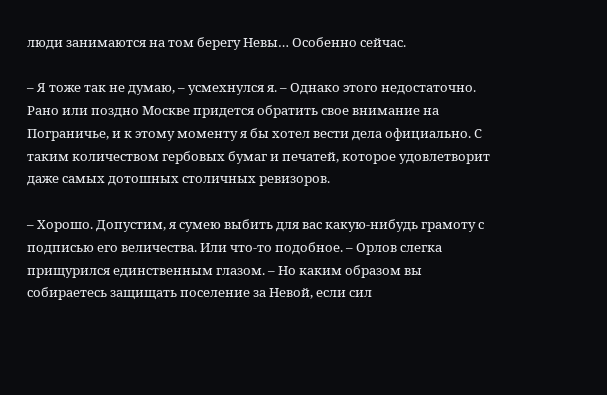люди занимаются на том берегу Невы… Особенно сейчас.

– Я тоже так не думаю, – усмехнулся я. – Однако этого недостаточно. Рано или поздно Москве придется обратить свое внимание на Пограничье, и к этому моменту я бы хотел вести дела официально. С таким количеством гербовых бумаг и печатей, которое удовлетворит даже самых дотошных столичных ревизоров.

– Хорошо. Допустим, я сумею выбить для вас какую‑нибудь грамоту с подписью его величества. Или что‑то подобное. – Орлов слегка прищурился единственным глазом. – Но каким образом вы собираетесь защищать поселение за Невой, если сил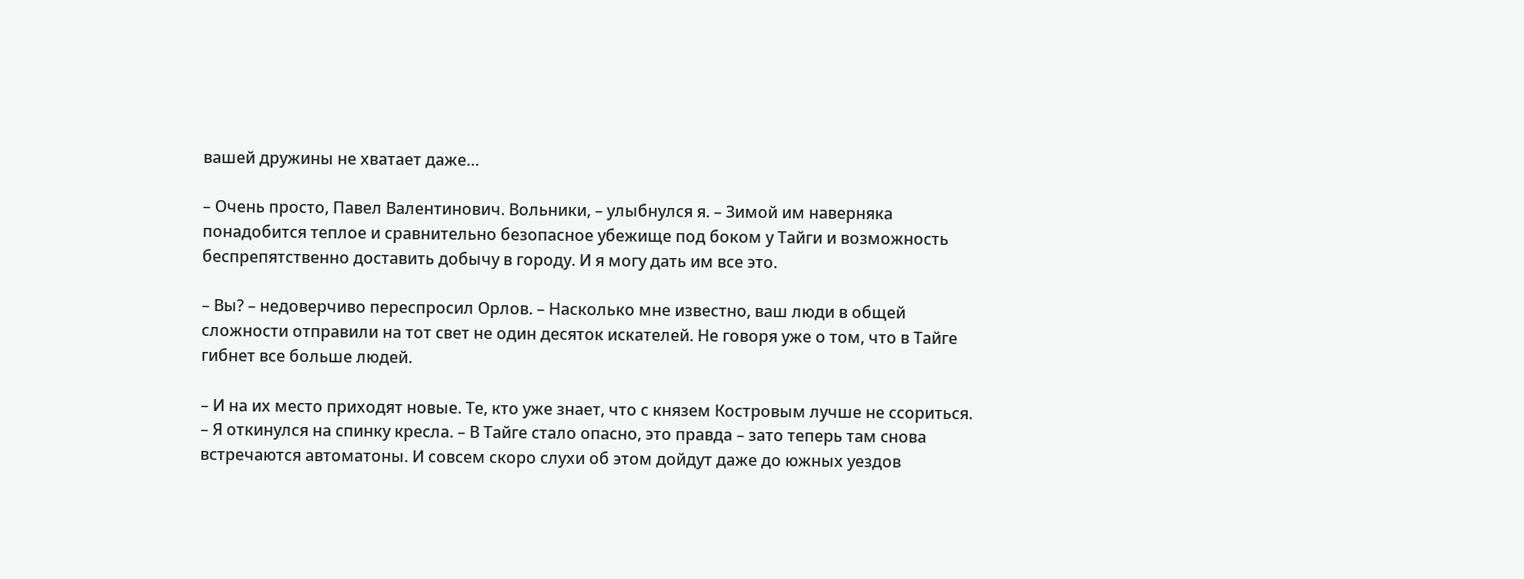вашей дружины не хватает даже…

– Очень просто, Павел Валентинович. Вольники, – улыбнулся я. – Зимой им наверняка понадобится теплое и сравнительно безопасное убежище под боком у Тайги и возможность беспрепятственно доставить добычу в городу. И я могу дать им все это.

– Вы? – недоверчиво переспросил Орлов. – Насколько мне известно, ваш люди в общей сложности отправили на тот свет не один десяток искателей. Не говоря уже о том, что в Тайге гибнет все больше людей.

– И на их место приходят новые. Те, кто уже знает, что с князем Костровым лучше не ссориться. – Я откинулся на спинку кресла. – В Тайге стало опасно, это правда – зато теперь там снова встречаются автоматоны. И совсем скоро слухи об этом дойдут даже до южных уездов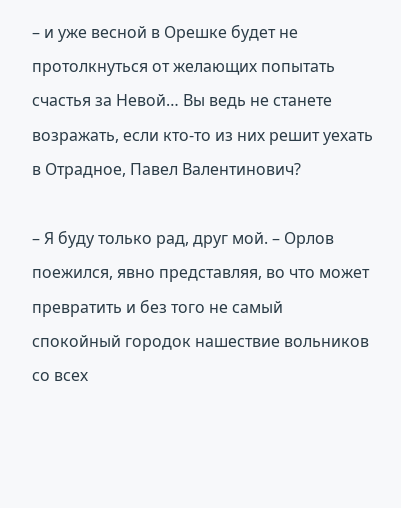– и уже весной в Орешке будет не протолкнуться от желающих попытать счастья за Невой… Вы ведь не станете возражать, если кто‑то из них решит уехать в Отрадное, Павел Валентинович?

– Я буду только рад, друг мой. – Орлов поежился, явно представляя, во что может превратить и без того не самый спокойный городок нашествие вольников со всех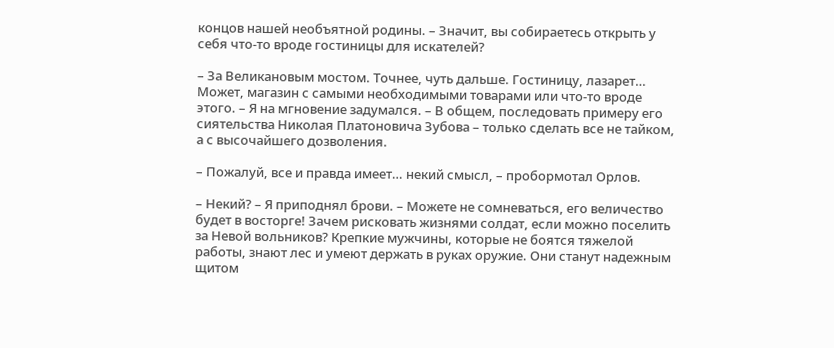концов нашей необъятной родины. – Значит, вы собираетесь открыть у себя что‑то вроде гостиницы для искателей?

– За Великановым мостом. Точнее, чуть дальше. Гостиницу, лазарет… Может, магазин с самыми необходимыми товарами или что‑то вроде этого. – Я на мгновение задумался. – В общем, последовать примеру его сиятельства Николая Платоновича Зубова – только сделать все не тайком, а с высочайшего дозволения.

– Пожалуй, все и правда имеет… некий смысл, – пробормотал Орлов.

– Некий? – Я приподнял брови. – Можете не сомневаться, его величество будет в восторге! Зачем рисковать жизнями солдат, если можно поселить за Невой вольников? Крепкие мужчины, которые не боятся тяжелой работы, знают лес и умеют держать в руках оружие. Они станут надежным щитом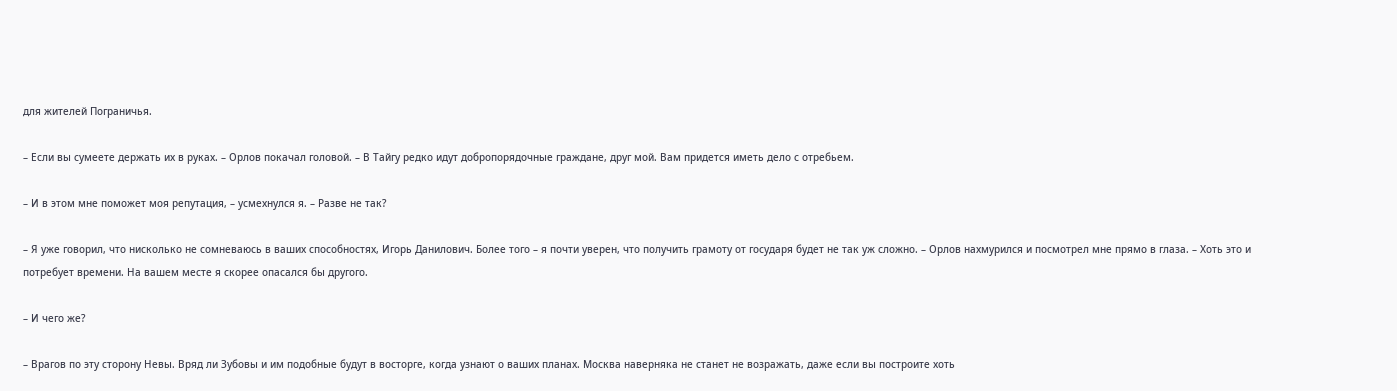для жителей Пограничья.

– Если вы сумеете держать их в руках. – Орлов покачал головой. – В Тайгу редко идут добропорядочные граждане, друг мой. Вам придется иметь дело с отребьем.

– И в этом мне поможет моя репутация, – усмехнулся я. – Разве не так?

– Я уже говорил, что нисколько не сомневаюсь в ваших способностях, Игорь Данилович. Более того – я почти уверен, что получить грамоту от государя будет не так уж сложно. – Орлов нахмурился и посмотрел мне прямо в глаза. – Хоть это и потребует времени. На вашем месте я скорее опасался бы другого.

– И чего же?

– Врагов по эту сторону Невы. Вряд ли Зубовы и им подобные будут в восторге, когда узнают о ваших планах. Москва наверняка не станет не возражать, даже если вы построите хоть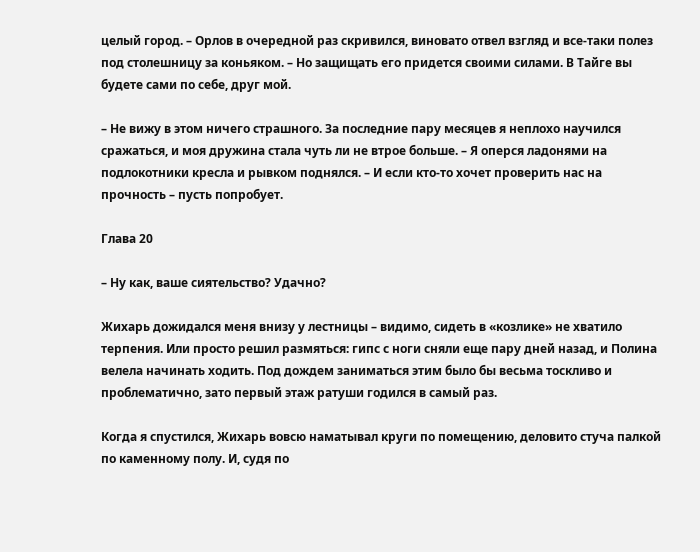целый город. – Орлов в очередной раз скривился, виновато отвел взгляд и все‑таки полез под столешницу за коньяком. – Но защищать его придется своими силами. В Тайге вы будете сами по себе, друг мой.

– Не вижу в этом ничего страшного. За последние пару месяцев я неплохо научился сражаться, и моя дружина стала чуть ли не втрое больше. – Я оперся ладонями на подлокотники кресла и рывком поднялся. – И если кто‑то хочет проверить нас на прочность – пусть попробует.

Глава 20

– Ну как, ваше сиятельство? Удачно?

Жихарь дожидался меня внизу у лестницы – видимо, сидеть в «козлике» не хватило терпения. Или просто решил размяться: гипс с ноги сняли еще пару дней назад, и Полина велела начинать ходить. Под дождем заниматься этим было бы весьма тоскливо и проблематично, зато первый этаж ратуши годился в самый раз.

Когда я спустился, Жихарь вовсю наматывал круги по помещению, деловито стуча палкой по каменному полу. И, судя по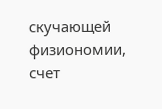скучающей физиономии, счет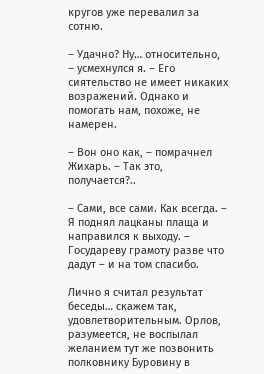кругов уже перевалил за сотню.

– Удачно? Ну… относительно, – усмехнулся я. – Его сиятельство не имеет никаких возражений. Однако и помогать нам, похоже, не намерен.

– Вон оно как, – помрачнел Жихарь. – Так это, получается?..

– Сами, все сами. Как всегда. – Я поднял лацканы плаща и направился к выходу. – Государеву грамоту разве что дадут – и на том спасибо.

Лично я считал результат беседы… скажем так, удовлетворительным. Орлов, разумеется, не воспылал желанием тут же позвонить полковнику Буровину в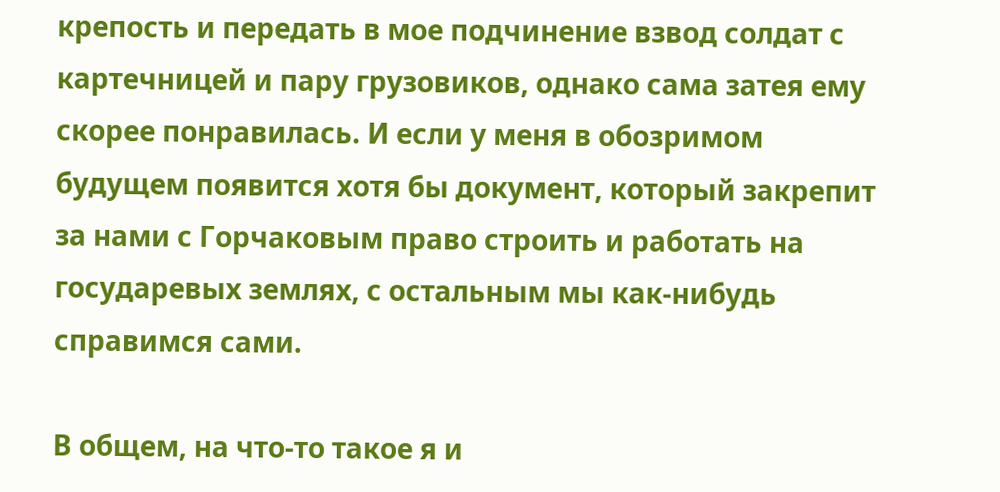крепость и передать в мое подчинение взвод солдат с картечницей и пару грузовиков, однако сама затея ему скорее понравилась. И если у меня в обозримом будущем появится хотя бы документ, который закрепит за нами с Горчаковым право строить и работать на государевых землях, с остальным мы как‑нибудь справимся сами.

В общем, на что‑то такое я и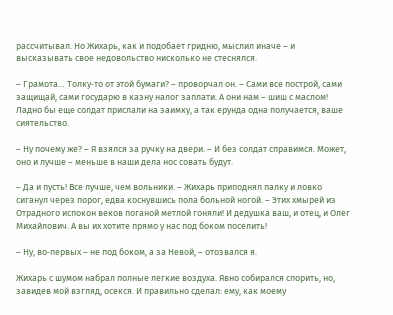рассчитывал. Но Жихарь, как и подобает гридню, мыслил иначе – и высказывать свое недовольство нисколько не стеснялся.

– Грамота… Толку‑то от этой бумаги? – проворчал он. – Сами все построй, сами защищай, сами государю в казну налог заплати. А они нам – шиш с маслом! Ладно бы еще солдат прислали на заимку, а так ерунда одна получается, ваше сиятельство.

– Ну почему же? – Я взялся за ручку на двери. – И без солдат справимся. Может, оно и лучше – меньше в наши дела нос совать будут.

– Да и пусть! Все лучше, чем вольники. – Жихарь приподнял палку и ловко сиганул через порог, едва коснувшись пола больной ногой. – Этих хмырей из Отрадного испокон веков поганой метлой гоняли! И дедушка ваш, и отец, и Олег Михайлович. А вы их хотите прямо у нас под боком поселить!

– Ну, во‑первых – не под боком, а за Невой, – отозвался я.

Жихарь с шумом набрал полные легкие воздуха. Явно собирался спорить, но, завидев мой взгляд, осекся. И правильно сделал: ему, как моему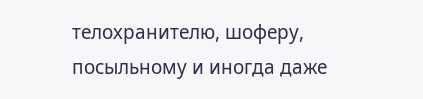телохранителю, шоферу, посыльному и иногда даже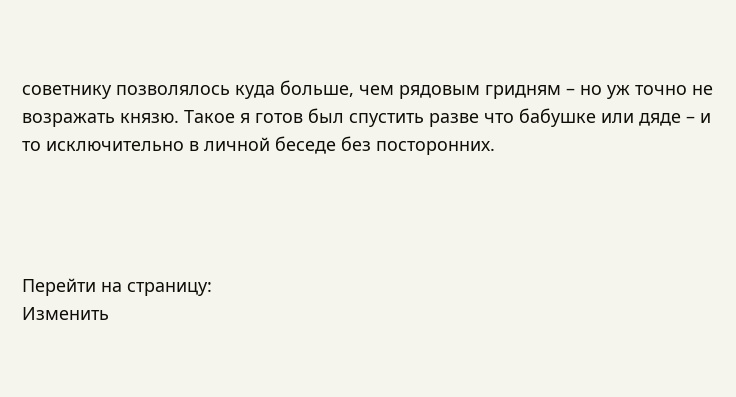советнику позволялось куда больше, чем рядовым гридням – но уж точно не возражать князю. Такое я готов был спустить разве что бабушке или дяде – и то исключительно в личной беседе без посторонних.




Перейти на страницу:
Изменить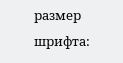размер шрифта: